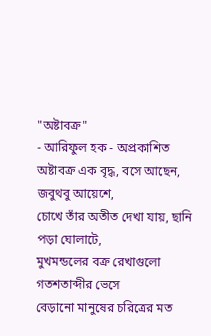"অষ্টাবক্র"
- আরিফুল হক - অপ্রকাশিত
অষ্টাবক্র এক বৃদ্ধ, বসে আছেন, জবুথবু আয়েশে,
চোখে তাঁর অতীত দেখা যায়, ছানি পড়া ঘোলাটে,
মুখমন্ডলের বক্র রেখাগুলো গতশতাব্দীর ভেসে
বেড়ানো মানুষের চরিত্রের মত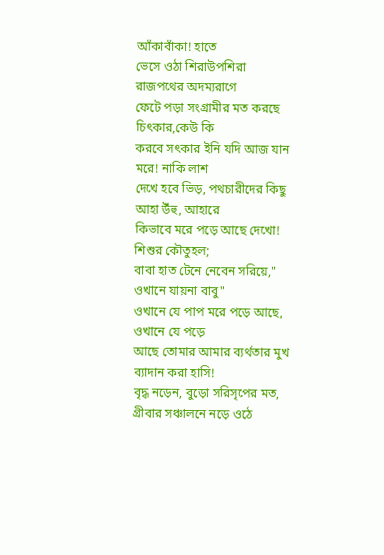আঁকাবাঁকা! হাতে
ভেসে ওঠা শিরাউপশিরা রাজপথের অদম্যরাগে
ফেটে পড়া সংগ্রামীর মত করছে চিৎকার,কেউ কি
করবে সৎকার ইনি যদি আজ যান মরে! নাকি লাশ
দেখে হবে ভিড়, পথচারীদের কিছু আহা উঁহু, আহারে
কিভাবে মরে পড়ে আছে দেখো! শিশুর কৌতুহল;
বাবা হাত টেনে নেবেন সরিয়ে," ওখানে যায়না বাবু"
ওখানে যে পাপ মরে পড়ে আছে, ওখানে যে পড়ে
আছে তোমার আমার ব্যর্থতার মুখ ব্যাদান করা হাসি!
বৃদ্ধ নড়েন, বুড়ো সরিসৃপের মত,
গ্রীবার সঞ্চালনে নড়ে ওঠে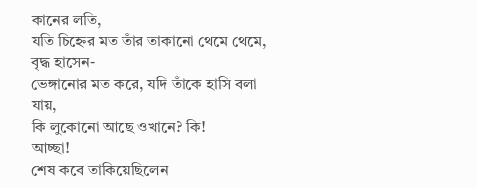কানের লতি,
যতি চিহ্নের মত তাঁর তাকানো থেমে থেমে,
বৃদ্ধ হাসেন-
ভেঙ্গানোর মত করে, যদি তাঁকে হাসি বলা যায়,
কি লুকোনো আছে ওখানে? কি!
আচ্ছা!
শেষ কবে তাকিয়েছিলেন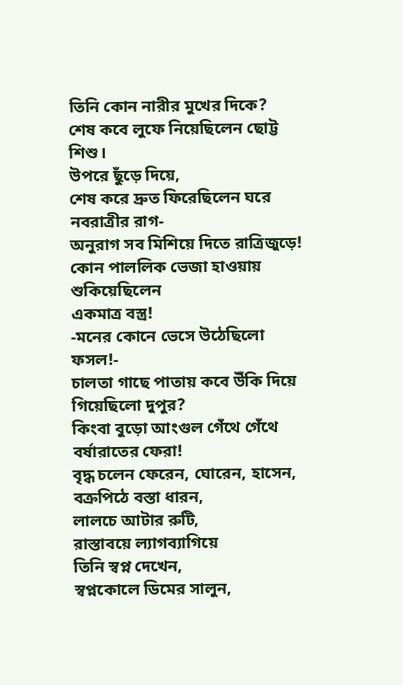তিনি কোন নারীর মুখের দিকে?
শেষ কবে লুফে নিয়েছিলেন ছোট্ট শিশু।
উপরে ছুঁড়ে দিয়ে,
শেষ করে দ্রুত ফিরেছিলেন ঘরে নবরাত্রীর রাগ-
অনুরাগ সব মিশিয়ে দিতে রাত্রিজুড়ে!
কোন পাললিক ভেজা হাওয়ায় শুকিয়েছিলেন
একমাত্র বস্ত্র!
-মনের কোনে ভেসে উঠেছিলো ফসল!-
চালতা গাছে পাতায় কবে উঁকি দিয়ে গিয়েছিলো দুপুর?
কিংবা বুড়ো আংগুল গেঁথে গেঁথে বর্ষারাতের ফেরা!
বৃদ্ধ চলেন ফেরেন, ঘোরেন, হাসেন,
বক্রপিঠে বস্তা ধারন,
লালচে আটার রুটি,
রাস্তাবয়ে ল্যাগব্যাগিয়ে
তিনি স্বপ্ন দেখেন,
স্বপ্নকোলে ডিমের সালুন,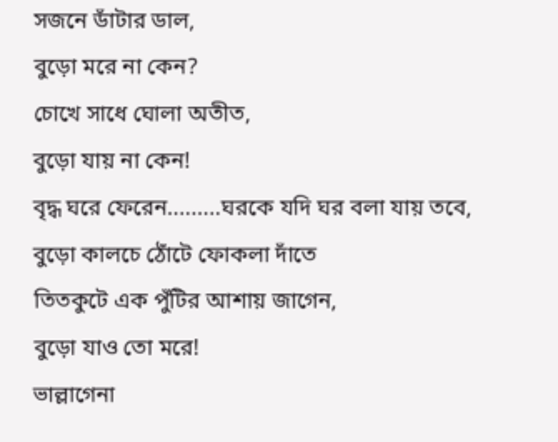সজনে ডাঁটার ডাল,
বুড়ো মরে না কেন?
চোখে সাধে ঘোলা অতীত,
বুড়ো যায় না কেন!
বৃদ্ধ ঘরে ফেরেন.........ঘরকে যদি ঘর বলা যায় তবে,
বুড়ো কালচে ঠোঁটে ফোকলা দাঁতে
তিতকুটে এক পুঁটির আশায় জাগেন,
বুড়ো যাও তো মরে!
ভাল্লাগেনা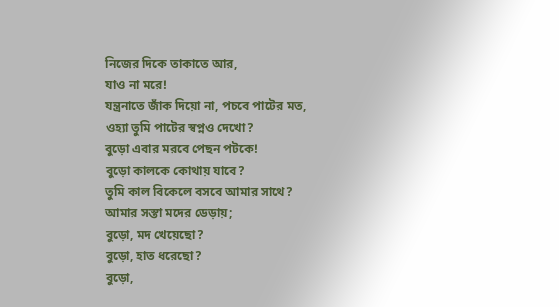নিজের দিকে তাকাতে আর,
যাও না মরে!
যন্ত্রনাতে জাঁক দিয়ো না, পচবে পাটের মত,
ওহ্যা তুমি পাটের স্বপ্নও দেখো?
বুড়ো এবার মরবে পেছন পটকে!
বুড়ো কালকে কোথায় যাবে?
তুমি কাল বিকেলে বসবে আমার সাথে?
আমার সস্তা মদের ডেড়ায়;
বুড়ো, মদ খেয়েছো?
বুড়ো, হাত ধরেছো?
বুড়ো,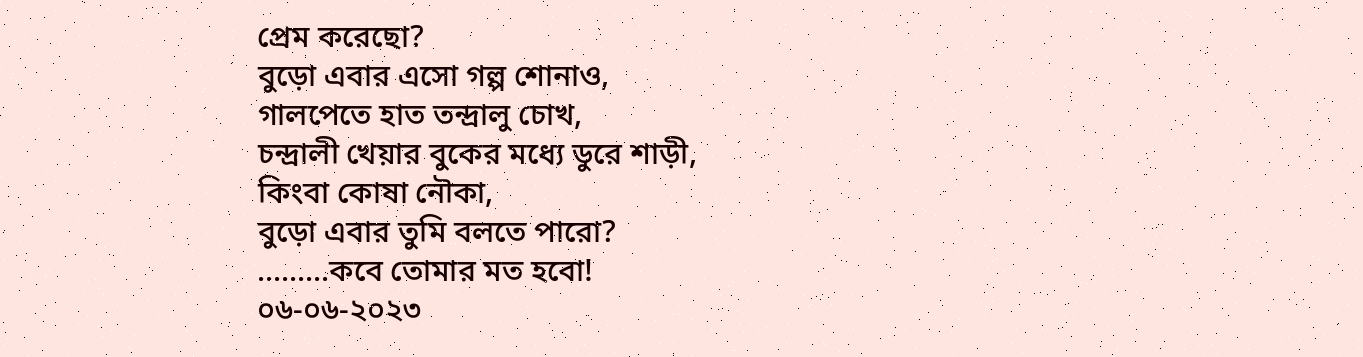প্রেম করেছো?
বুড়ো এবার এসো গল্প শোনাও,
গালপেতে হাত তন্দ্রালু চোখ,
চন্দ্রালী খেয়ার বুকের মধ্যে ডুরে শাড়ী,
কিংবা কোষা নৌকা,
বুড়ো এবার তুমি বলতে পারো?
.........কবে তোমার মত হবো!
০৬-০৬-২০২৩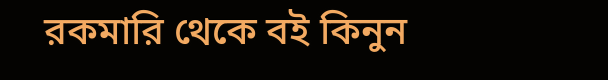রকমারি থেকে বই কিনুন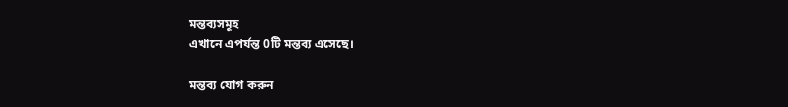মন্তব্যসমূহ
এখানে এপর্যন্ত 0টি মন্তব্য এসেছে।

মন্তব্য যোগ করুন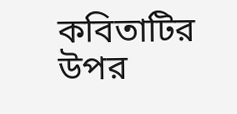কবিতাটির উপর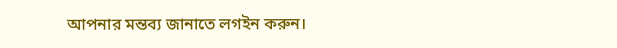আপনার মন্তব্য জানাতে লগইন করুন।